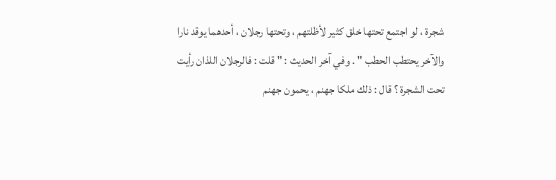شجرة ، لو اجتمع تحتها خلق كثير لأظلتهم ، وتحتها رجلان ، أحدهما يوقد نارا
والآخر يحتطب الحطب " . وفي آخر الحديث : " قلت : فالرجلان اللذان رأيت
تحت الشجرة ؟ قال : ذلك ملكا جهنم ، يحمون جهنم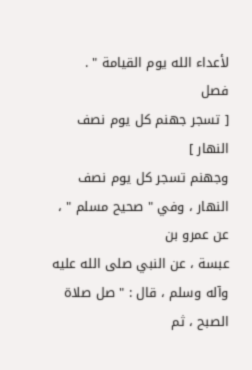لأعداء الله يوم القيامة " .
فصل
[ تسجر جهنم كل يوم نصف النهار ]
وجهنم تسجر كل يوم نصف النهار ، وفي " صحيح مسلم " ، عن عمرو بن
عبسة ، عن النبي صلى الله عليه وآله وسلم ، قال : " صل صلاة الصبح ، ثم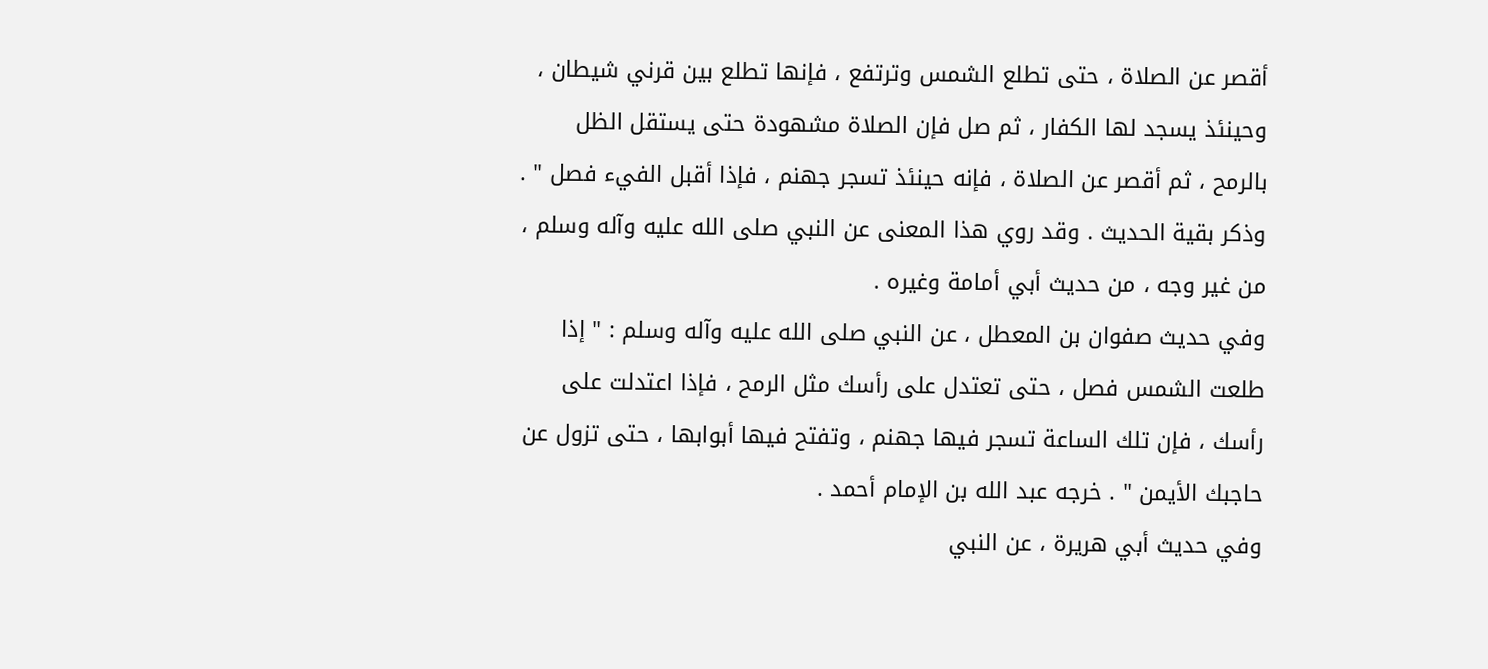أقصر عن الصلاة ، حتى تطلع الشمس وترتفع ، فإنها تطلع بين قرني شيطان ،
وحينئذ يسجد لها الكفار ، ثم صل فإن الصلاة مشهودة حتى يستقل الظل
بالرمح ، ثم أقصر عن الصلاة ، فإنه حينئذ تسجر جهنم ، فإذا أقبل الفيء فصل " .
وذكر بقية الحديث . وقد روي هذا المعنى عن النبي صلى الله عليه وآله وسلم ،
من غير وجه ، من حديث أبي أمامة وغيره .
وفي حديث صفوان بن المعطل ، عن النبي صلى الله عليه وآله وسلم : " إذا
طلعت الشمس فصل ، حتى تعتدل على رأسك مثل الرمح ، فإذا اعتدلت على
رأسك ، فإن تلك الساعة تسجر فيها جهنم ، وتفتح فيها أبوابها ، حتى تزول عن
حاجبك الأيمن " . خرجه عبد الله بن الإمام أحمد .
وفي حديث أبي هريرة ، عن النبي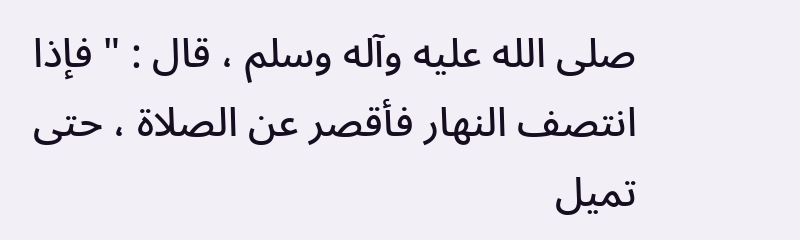صلى الله عليه وآله وسلم ، قال : " فإذا
انتصف النهار فأقصر عن الصلاة ، حتى تميل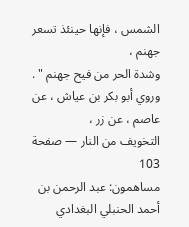الشمس ، فإنها حينئذ تسعر جهنم ،
وشدة الحر من فيح جهنم " . وروي أبو بكر بن عياش ، عن عاصم ، عن زر ،
التخويف من النار — صفحة 103
مساهمون: عبد الرحمن بن أحمد الحنبلي البغدادي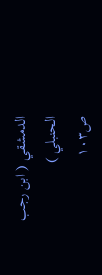الدمشقي ( ابن رجب الحنبلي )
ص١٠٣